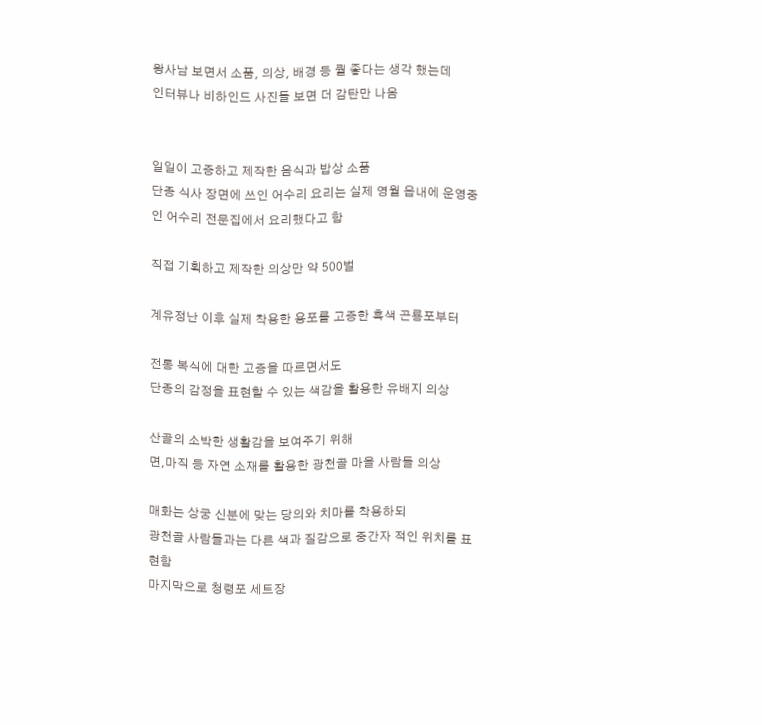왕사남 보면서 소품, 의상, 배경 등 퀄 좋다는 생각 했는데
인터뷰나 비하인드 사진들 보면 더 감탄만 나옴


일일이 고증하고 제작한 음식과 밥상 소품
단종 식사 장면에 쓰인 어수리 요리는 실제 영월 읍내에 운영중인 어수리 전문집에서 요리했다고 함

직접 기획하고 제작한 의상만 약 500벌

계유정난 이후 실제 착용한 용포를 고증한 흑색 곤룡포부터

전통 복식에 대한 고증을 따르면서도
단종의 감정을 표현할 수 있는 색감을 활용한 유배지 의상

산골의 소박한 생활감을 보여주기 위해
면,마직 등 자연 소재를 활용한 광천골 마을 사람들 의상

매화는 상궁 신분에 맞는 당의와 치마를 착용하되
광천골 사람들과는 다른 색과 질감으로 중간자 적인 위치를 표현함
마지막으로 청령포 세트장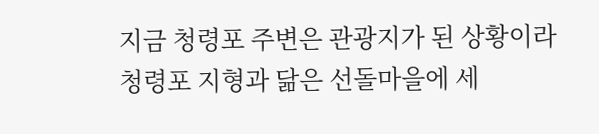지금 청령포 주변은 관광지가 된 상황이라
청령포 지형과 닮은 선돌마을에 세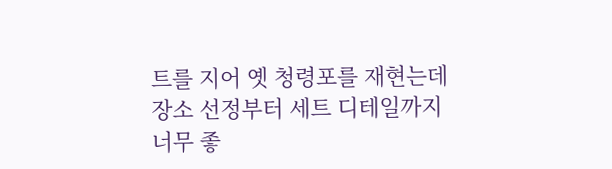트를 지어 옛 청령포를 재현는데
장소 선정부터 세트 디테일까지 너무 좋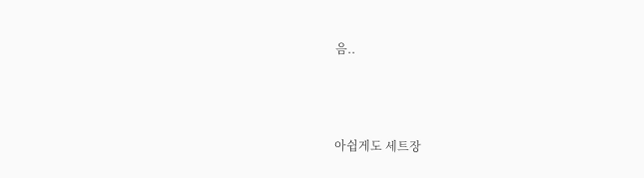음..



아쉽게도 세트장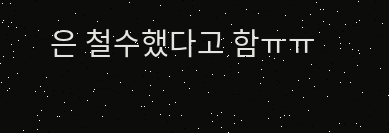은 철수했다고 함ㅠㅠ